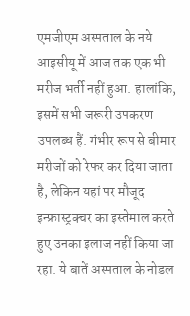एमजीएम अस्पताल के नये आइसीयू में आज तक एक भी मरीज भर्ती नहीं हुआ. हालांकि, इसमें सभी जरूरी उपकरण उपलब्ध हैं. गंभीर रूप से बीमार मरीजों को रेफर कर दिया जाता है, लेकिन यहां पर मौजूद इन्फ्रास्ट्रक्चर का इस्तेमाल करते हुए उनका इलाज नहीं किया जा रहा. ये बातें अस्पताल के नोडल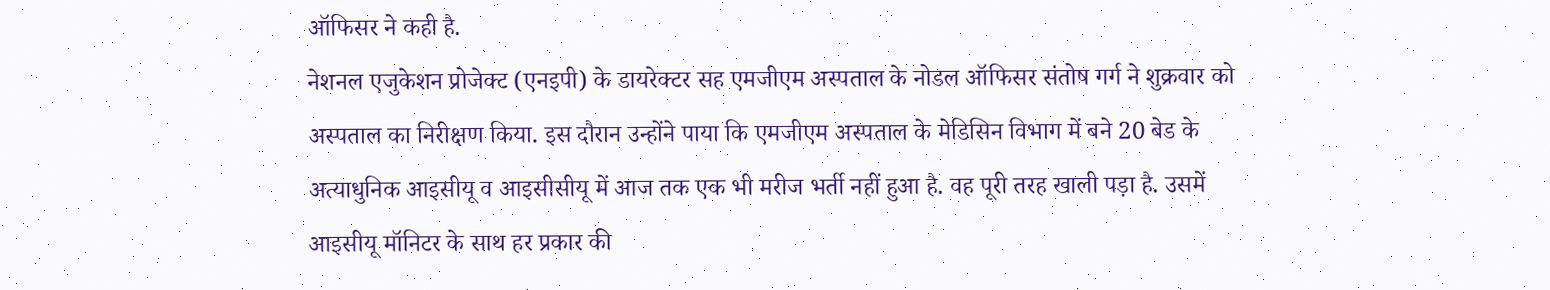ऑफिसर ने कही है.
नेशनल एजुकेशन प्रोजेक्ट (एनइपी) के डायरेक्टर सह एमजीएम अस्पताल के नोडल ऑफिसर संतोष गर्ग ने शुक्रवार को अस्पताल का निरीक्षण किया. इस दौरान उन्होंने पाया कि एमजीएम अस्पताल के मेडिसिन विभाग में बने 20 बेड के अत्याधुनिक आइसीयू व आइसीसीयू में आज तक एक भी मरीज भर्ती नहीं हुआ है. वह पूरी तरह खाली पड़ा है. उसमें आइसीयू मॉनिटर के साथ हर प्रकार की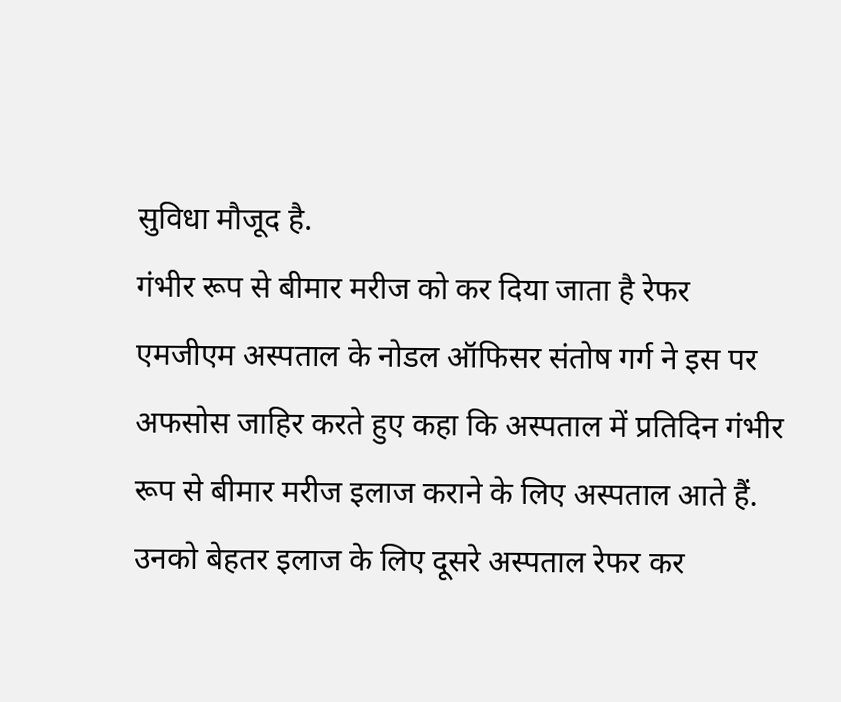सुविधा मौजूद है.
गंभीर रूप से बीमार मरीज को कर दिया जाता है रेफर
एमजीएम अस्पताल के नोडल ऑफिसर संतोष गर्ग ने इस पर अफसोस जाहिर करते हुए कहा कि अस्पताल में प्रतिदिन गंभीर रूप से बीमार मरीज इलाज कराने के लिए अस्पताल आते हैं. उनको बेहतर इलाज के लिए दूसरे अस्पताल रेफर कर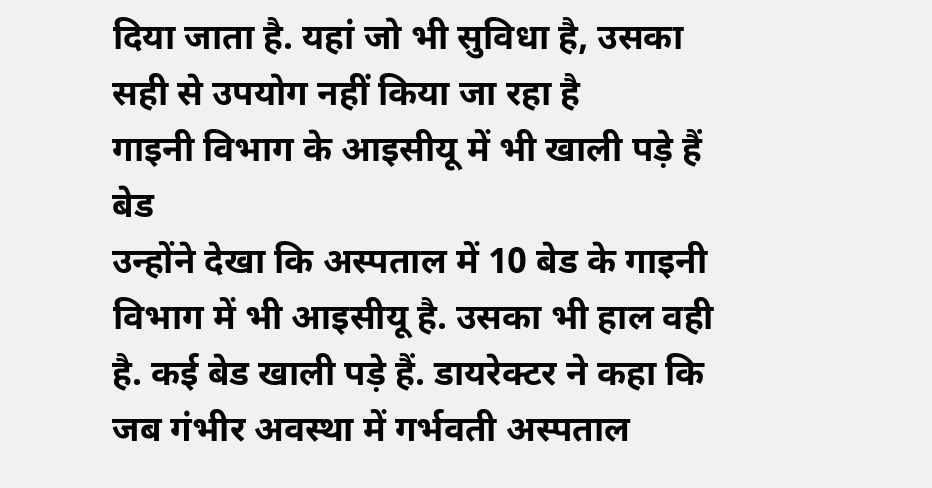दिया जाता है. यहां जो भी सुविधा है, उसका सही से उपयोग नहीं किया जा रहा है
गाइनी विभाग के आइसीयू में भी खाली पड़े हैं बेड
उन्होंने देखा कि अस्पताल में 10 बेड के गाइनी विभाग में भी आइसीयू है. उसका भी हाल वही है. कई बेड खाली पड़े हैं. डायरेक्टर ने कहा कि जब गंभीर अवस्था में गर्भवती अस्पताल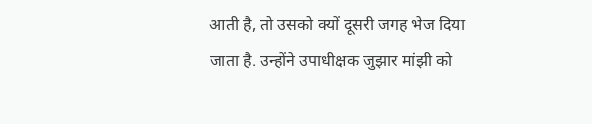आती है, तो उसको क्यों दूसरी जगह भेज दिया जाता है. उन्होंने उपाधीक्षक जुझार मांझी को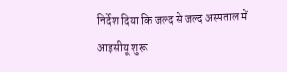निर्देश दिया कि जल्द से जल्द अस्पताल में आइसीयू शुरू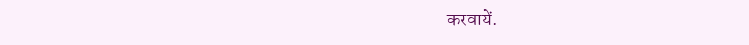करवायें.